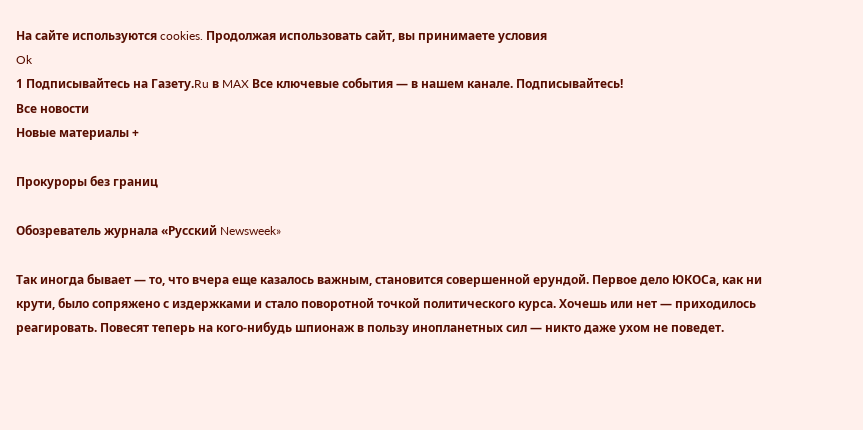На сайте используются cookies. Продолжая использовать сайт, вы принимаете условия
Ok
1 Подписывайтесь на Газету.Ru в MAX Все ключевые события — в нашем канале. Подписывайтесь!
Все новости
Новые материалы +

Прокуроры без границ

Обозреватель журнала «Русский Newsweek»

Так иногда бывает — то, что вчера еще казалось важным, становится совершенной ерундой. Первое дело ЮКОСа, как ни крути, было сопряжено с издержками и стало поворотной точкой политического курса. Хочешь или нет — приходилось реагировать. Повесят теперь на кого-нибудь шпионаж в пользу инопланетных сил — никто даже ухом не поведет.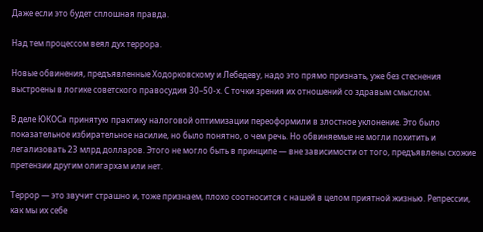Даже если это будет сплошная правда.

Над тем процессом веял дух террора.

Новые обвинения, предъявленные Ходорковскому и Лебедеву, надо это прямо признать, уже без стеснения выстроены в логике советского правосудия 30–50-х. С точки зрения их отношений со здравым смыслом.

В деле ЮКОСа принятую практику налоговой оптимизации переоформили в злостное уклонение. Это было показательное избирательное насилие, но было понятно, о чем речь. Но обвиняемые не могли похитить и легализовать 23 млрд долларов. Этого не могло быть в принципе — вне зависимости от того, предъявлены схожие претензии другим олигархам или нет.

Террор — это звучит страшно и, тоже признаем, плохо соотносится с нашей в целом приятной жизнью. Репрессии, как мы их себе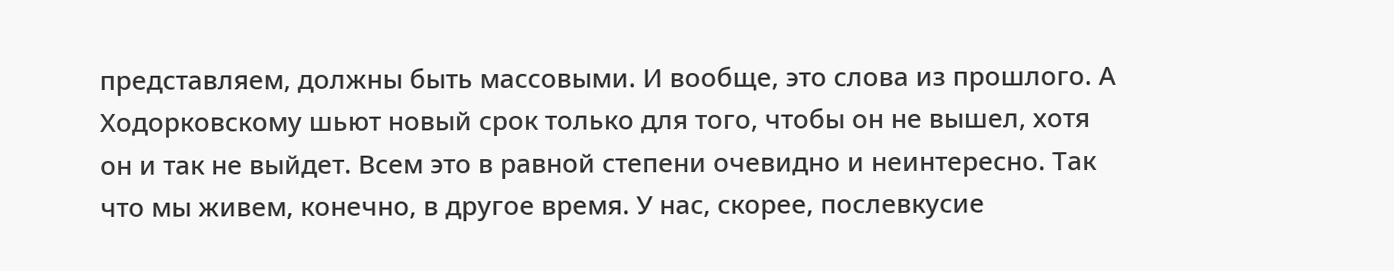представляем, должны быть массовыми. И вообще, это слова из прошлого. А Ходорковскому шьют новый срок только для того, чтобы он не вышел, хотя он и так не выйдет. Всем это в равной степени очевидно и неинтересно. Так что мы живем, конечно, в другое время. У нас, скорее, послевкусие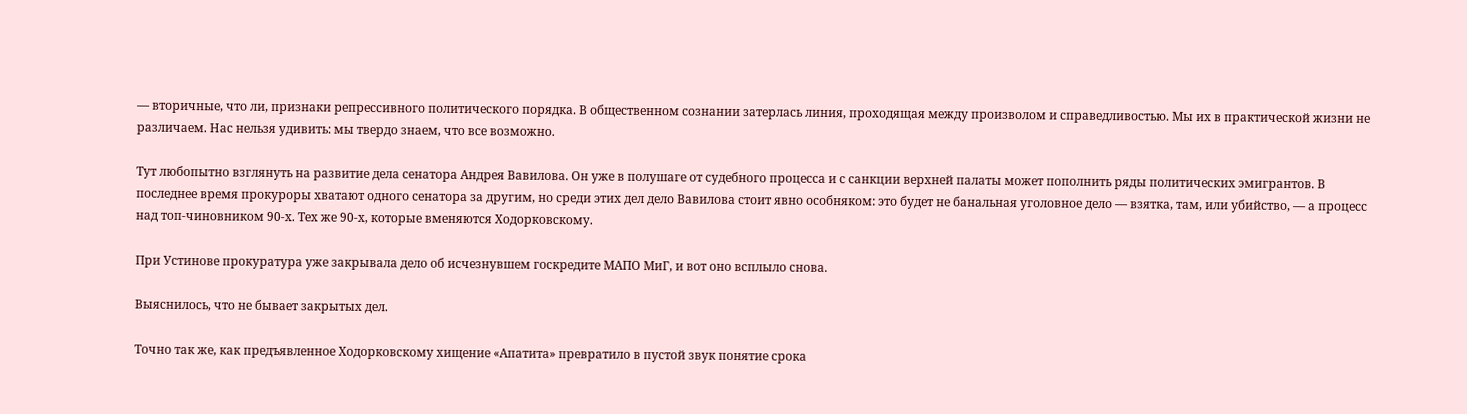— вторичные, что ли, признаки репрессивного политического порядка. В общественном сознании затерлась линия, проходящая между произволом и справедливостью. Мы их в практической жизни не различаем. Нас нельзя удивить: мы твердо знаем, что все возможно.

Тут любопытно взглянуть на развитие дела сенатора Андрея Вавилова. Он уже в полушаге от судебного процесса и с санкции верхней палаты может пополнить ряды политических эмигрантов. В последнее время прокуроры хватают одного сенатора за другим, но среди этих дел дело Вавилова стоит явно особняком: это будет не банальная уголовное дело — взятка, там, или убийство, — а процесс над топ-чиновником 90-х. Тех же 90-х, которые вменяются Ходорковскому.

При Устинове прокуратура уже закрывала дело об исчезнувшем госкредите МАПО МиГ, и вот оно всплыло снова.

Выяснилось, что не бывает закрытых дел.

Точно так же, как предъявленное Ходорковскому хищение «Апатита» превратило в пустой звук понятие срока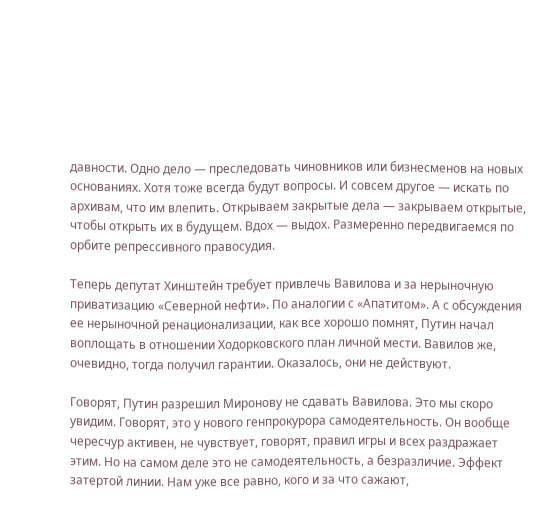давности. Одно дело — преследовать чиновников или бизнесменов на новых основаниях. Хотя тоже всегда будут вопросы. И совсем другое — искать по архивам, что им влепить. Открываем закрытые дела — закрываем открытые, чтобы открыть их в будущем. Вдох — выдох. Размеренно передвигаемся по орбите репрессивного правосудия.

Теперь депутат Хинштейн требует привлечь Вавилова и за нерыночную приватизацию «Северной нефти». По аналогии с «Апатитом». А с обсуждения ее нерыночной ренационализации, как все хорошо помнят, Путин начал воплощать в отношении Ходорковского план личной мести. Вавилов же, очевидно, тогда получил гарантии. Оказалось, они не действуют.

Говорят, Путин разрешил Миронову не сдавать Вавилова. Это мы скоро увидим. Говорят, это у нового генпрокурора самодеятельность. Он вообще чересчур активен, не чувствует, говорят, правил игры и всех раздражает этим. Но на самом деле это не самодеятельность, а безразличие. Эффект затертой линии. Нам уже все равно, кого и за что сажают,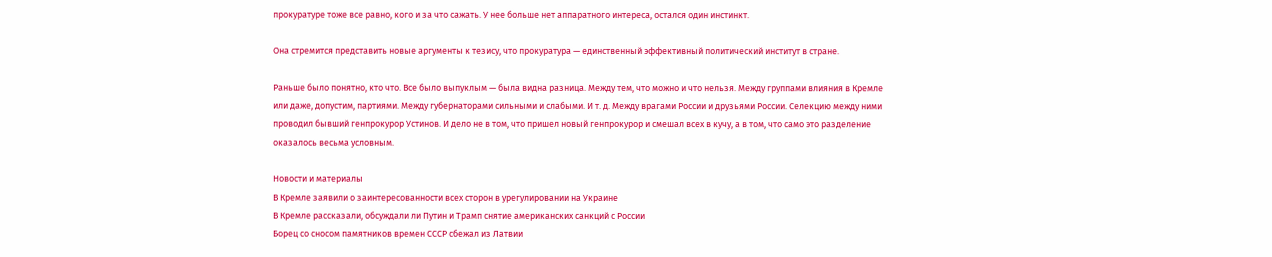прокуратуре тоже все равно, кого и за что сажать. У нее больше нет аппаратного интереса, остался один инстинкт.

Она стремится представить новые аргументы к тезису, что прокуратура — единственный эффективный политический институт в стране.

Раньше было понятно, кто что. Все было выпуклым — была видна разница. Между тем, что можно и что нельзя. Между группами влияния в Кремле или даже, допустим, партиями. Между губернаторами сильными и слабыми. И т. д. Между врагами России и друзьями России. Селекцию между ними проводил бывший генпрокурор Устинов. И дело не в том, что пришел новый генпрокурор и смешал всех в кучу, а в том, что само это разделение оказалось весьма условным.

Новости и материалы
В Кремле заявили о заинтересованности всех сторон в урегулировании на Украине
В Кремле рассказали, обсуждали ли Путин и Трамп снятие американских санкций с России
Борец со сносом памятников времен СССР сбежал из Латвии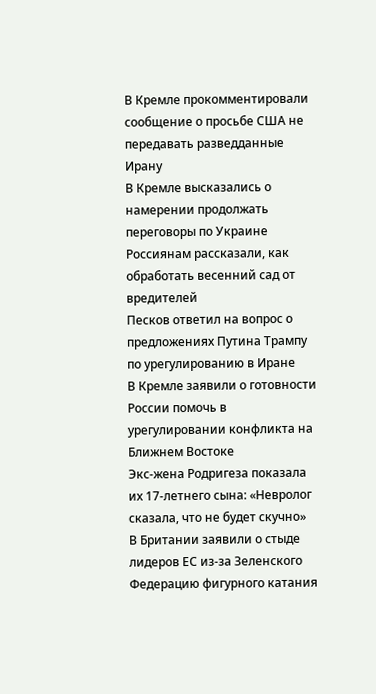В Кремле прокомментировали сообщение о просьбе США не передавать разведданные Ирану
В Кремле высказались о намерении продолжать переговоры по Украине
Россиянам рассказали, как обработать весенний сад от вредителей
Песков ответил на вопрос о предложениях Путина Трампу по урегулированию в Иране
В Кремле заявили о готовности России помочь в урегулировании конфликта на Ближнем Востоке
Экс-жена Родригеза показала их 17-летнего сына: «Невролог сказала, что не будет скучно»
В Британии заявили о стыде лидеров ЕС из-за Зеленского
Федерацию фигурного катания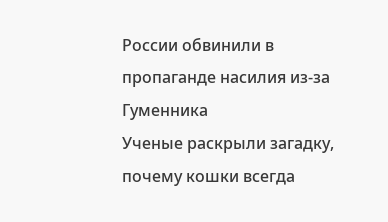России обвинили в пропаганде насилия из-за Гуменника
Ученые раскрыли загадку, почему кошки всегда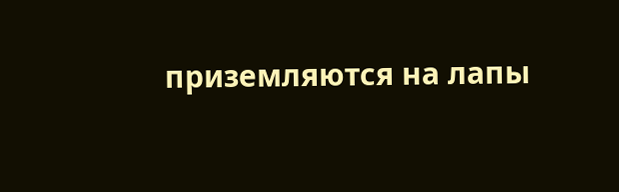приземляются на лапы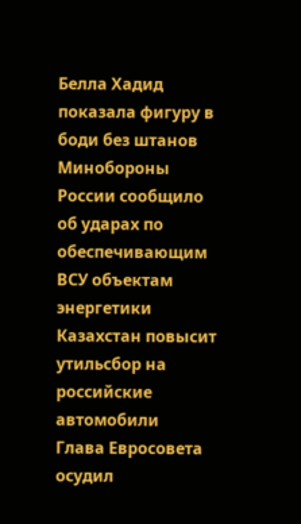Белла Хадид показала фигуру в боди без штанов
Минобороны России сообщило об ударах по обеспечивающим ВСУ объектам энергетики
Казахстан повысит утильсбор на российские автомобили
Глава Евросовета осудил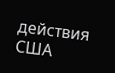действия США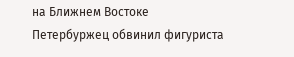на Ближнем Востоке
Петербуржец обвинил фигуриста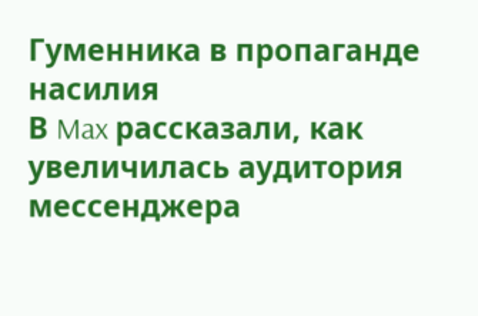Гуменника в пропаганде насилия
В Max рассказали, как увеличилась аудитория мессенджера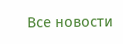Все новости